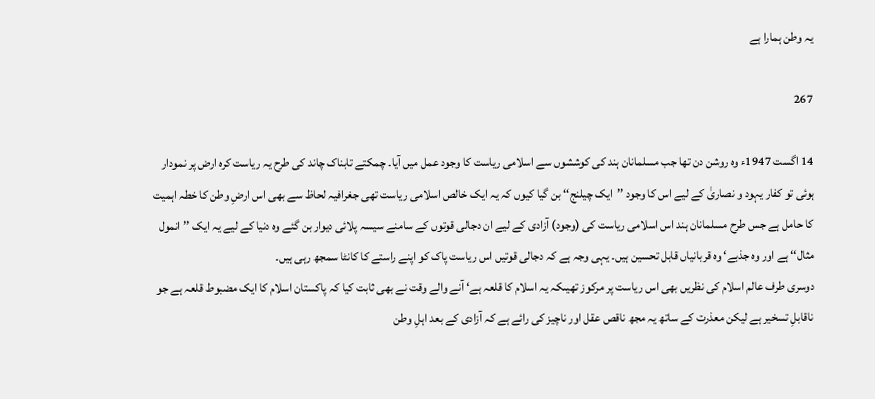یہ وطن ہمارا ہے

267

14 اگست 1947ء وہ روشن دن تھا جب مسلمانان ہند کی کوششوں سے اسلامی ریاست کا وجود عمل میں آیا۔ چمکتے تابناک چاند کی طرح یہ ریاست کرہ ارض پر نمودار ہوئی تو کفار یہود و نصاریٰ کے لیے اس کا وجود ’’ایک چیلنج‘‘ بن گیا کیوں کہ یہ ایک خالص اسلامی ریاست تھی جغرافیہ لحاظ سے بھی اس ارضِ وطن کا خطہ اہمیت کا حامل ہے جس طرح مسلمانان ہند اس اسلامی ریاست کی (وجود) آزادی کے لیے ان دجالی قوتوں کے سامنے سیسہ پلائی دیوار بن گئے وہ دنیا کے لیے یہ ایک ’’انمول مثال‘‘ ہے اور وہ جذبے‘ وہ قربانیاں قابل تحسین ہیں۔ یہی وجہ ہے کہ دجالی قوتیں اس ریاست پاک کو اپنے راستے کا کانٹا سمجھ رہی ہیں۔
دوسری طرف عالم اسلام کی نظریں بھی اس ریاست پر مرکوز تھیںکہ یہ اسلام کا قلعہ ہے‘ آنے والے وقت نے بھی ثابت کیا کہ پاکستان اسلام کا ایک مضبوط قلعہ ہے جو ناقابلِ تسخیر ہے لیکن معذرت کے ساتھ یہ مجھ ناقص عقل اور ناچیز کی رائے ہے کہ آزادی کے بعد اہلِ وطن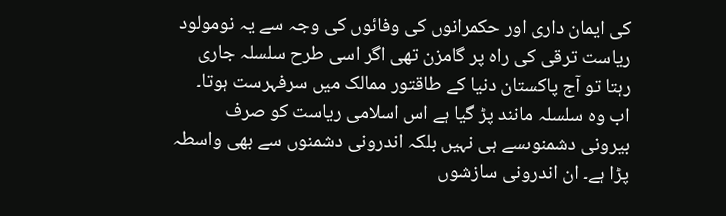کی ایمان داری اور حکمرانوں کی وفائوں کی وجہ سے یہ نومولود ریاست ترقی کی راہ پر گامزن تھی اگر اسی طرح سلسلہ جاری رہتا تو آج پاکستان دنیا کے طاقتور ممالک میں سرفہرست ہوتا۔ اب وہ سلسلہ مانند پڑ گیا ہے اس اسلامی ریاست کو صرف بیرونی دشمنوںسے ہی نہیں بلکہ اندرونی دشمنوں سے بھی واسطہ پڑا ہے۔ ان اندرونی سازشوں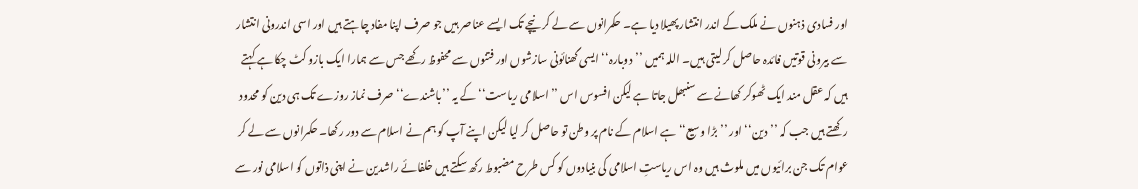اور فسادی ذہنوں نے ملک کے اندر انتشار پھیلا دیا ہے۔ حکمرانوں سے لے کر نیچے تک ایسے عناصر ہیں جو صرف اپنا مفاد چاہتے ہیں اور اسی اندرونی انتشار سے بیرونی قوتیں فائدہ حاصل کر لیتی ہیں۔ اللہ ہمیں ’’دوبارہ‘‘ ایسی گھنائونی سازشوں اور فتنوں سے محفوظ رکھے جس سے ہمارا ایک بازو کٹ چکا ہے کہتے ہیں کہ عقل مند ایک ٹھوکر کھانے سے سنبھل جاتا ہے لیکن افسوس اس ’’اسلامی ریاست‘‘ کے یہ ’’باشندے‘‘ صرف نماز روزے تک ہی دین کو محدود رکھتے ہیں جب کہ ’’دین‘‘ اور ’’بڑا وسیع‘‘ ہے اسلام کے نام پر وطن تو حاصل کر لیا لیکن اپنے آپ کو ہم نے اسلام سے دور رکھا۔ حکمرانوں سے لے کر عوام تک جن برائیوں میں ملوث ہیں وہ اس ریاستِ اسلامی کی بنیادوں کو کس طرح مضبوط رکھ سکتے ہیں خلفائے راشدین نے اپنی ذاتوں کو اسلامی نور سے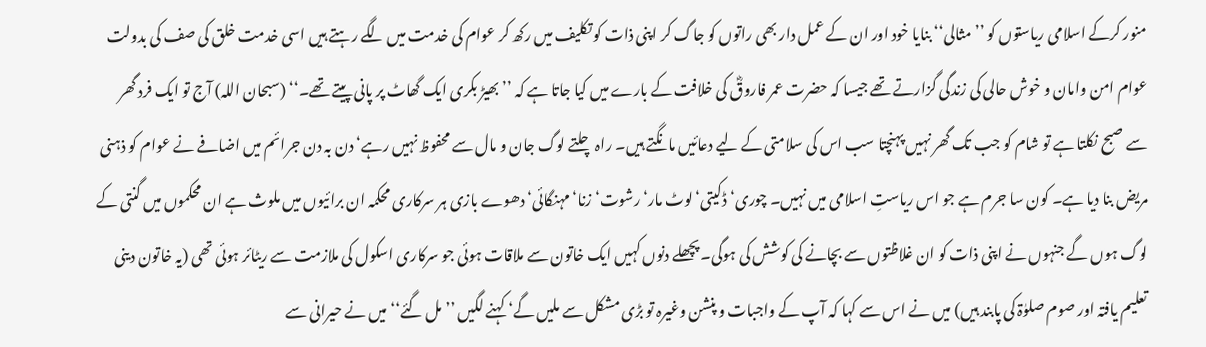منور کرکے اسلامی ریاستوں کو ’’مثالی‘‘ بنایا خود اور ان کے عمل دار بھی راتوں کو جاگ کر اپنی ذات کو تکلیف میں رکھ کر عوام کی خدمت میں لگے رہتے ہیں اسی خدمت خلق کی صف کی بدولت عوام امن وامان و خوش حالی کی زندگی گزارتے تھے جیسا کہ حضرت عمر فاروقؓ کی خلافت کے بارے میں کیا جاتا ہے کہ ’’بھیڑ بکری ایک گھاٹ پر پانی پیتے تھے۔‘‘ (سبحان اللہ) آج تو ایک فرد گھر سے صبح نکلتا ہے تو شام کو جب تک گھر نہیں پہنچتا سب اس کی سلامتی کے لیے دعائیں مانگتے ہیں۔ راہ چلتے لوگ جان و مال سے محفوظ نہیں رہے‘ دن بہ دن جرائم میں اضافے نے عوام کو ذہنی مریض بنا دیا ہے۔ کون سا جرم ہے جو اس ریاستِ اسلامی میں نہیں۔ چوری‘ ڈکیتی‘ لوٹ مار‘ رشوت‘ زنا‘ مہنگائی‘ دھوے بازی ہر سرکاری محکمہ ان برائیوں میں ملوث ہے ان محکموں میں گنتی کے لوگ ہوں گے جنہوں نے اپنی ذات کو ان غلاظتوں سے بچانے کی کوشش کی ہوگی۔ پچھلے دنوں کہیں ایک خاتون سے ملاقات ہوئی جو سرکاری اسکول کی ملازمت سے ریٹائر ہوئی تھی (یہ خاتون دینی تعلیم یافتہ اور صوم صلوٰۃ کی پابند ہیں) میں نے اس سے کہا کہ آپ کے واجبات و پنشن وغیرہ تو بڑی مشکل سے ملیں گے‘ کہنے لگیں ’’مل گئے‘‘ میں نے حیرانی سے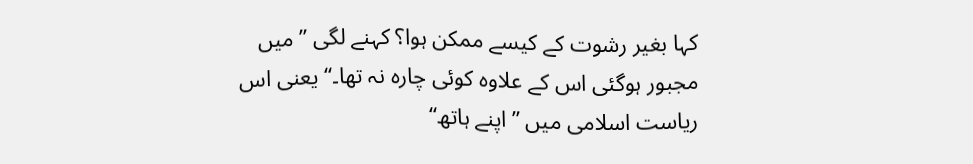کہا بغیر رشوت کے کیسے ممکن ہوا؟ کہنے لگی ’’میں مجبور ہوگئی اس کے علاوہ کوئی چارہ نہ تھا۔‘‘ یعنی اس ریاست اسلامی میں ’’اپنے ہاتھ‘‘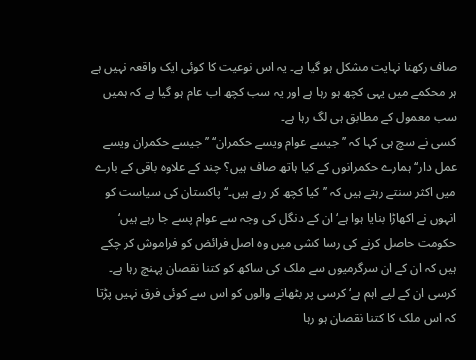صاف رکھنا نہایت مشکل ہو گیا ہے۔ یہ اس نوعیت کا کوئی ایک واقعہ نہیں ہے ہر محکمے میں یہی کچھ ہو رہا ہے اور یہ سب کچھ اب عام ہو گیا ہے کہ ہمیں سب معمول کے مطابق ہی لگ رہا ہے۔
کسی نے سچ ہی کہا کہ ’’جیسے عوام ویسے حکمران‘‘ ’’جیسے حکمران ویسے عمل دار‘‘ ہمارے حکمرانوں کے کیا ہاتھ صاف ہیں؟ چند کے علاوہ باقی کے بارے میں اکثر سنتے رہتے ہیں کہ ’’کیا کچھ کر رہے ہیں۔‘‘ پاکستان کی سیاست کو انہوں نے اکھاڑا بنایا ہوا ہے‘ ان کے دنگل کی وجہ سے عوام پسے جا رہے ہیں‘ حکومت حاصل کرنے کی رسا کشی میں وہ اصل فرائض کو فراموش کر چکے ہیں کہ ان کے ان سرگرمیوں سے ملک کی ساکھ کو کتنا نقصان پہنچ رہا ہے۔ کرسی ان کے لیے اہم ہے‘ کرسی پر بٹھانے والوں کو اس سے کوئی فرق نہیں پڑتا کہ اس ملک کا کتنا نقصان ہو رہا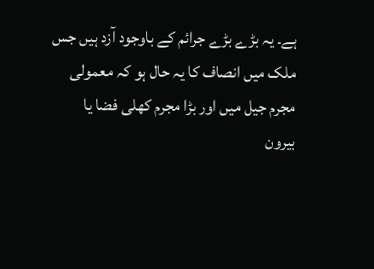ہے۔ یہ بڑے بڑے جرائم کے باوجود آزد ہیں جس ملک میں انصاف کا یہ حال ہو کہ معمولی مجرم جیل میں اور بڑا مجرم کھلی فضا یا بیرون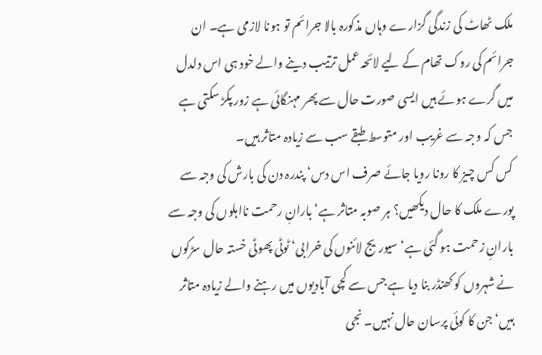ملک ٹھاٹ کی زندگی گزارے وہاں مذکورہ بالا جرائم تو ہونا لازمی ہے۔ ان جرائم کی روک تھام کے لیے لائحہ عمل ترتیب دینے والے خود ہی اس دلدل میں گرے ہوئے ہیں ایسی صورت حال سے پھر مہنگائی ہے زور پکڑ سکتی ہے جس کہ وجہ سے غریب اور متوسط طبقے سب سے زیادہ متاثر ہیں۔
کس کس چیز کا رونا رویا جائے صرف اس دس‘ پندرہ دن کی بارش کی وجہ سے پورے ملک کا حال دیکھیں؟ ہر صوبہ متاثر ہے‘ بارانِ رحمت نااہلوں کی وجہ سے بارانِ زحمت ہو گئی ہے‘ سیوریج لائنوں کی خرابی‘ ٹوٹی پھوٹی خستہ حال سڑکوں نے شہروں کو کھنڈر بنا دیا ہے جس سے کچی آبادیوں میں رہنے والے زیادہ متاثر ہیں‘ جن کا کوئی پرسان حال نہیں۔ نجی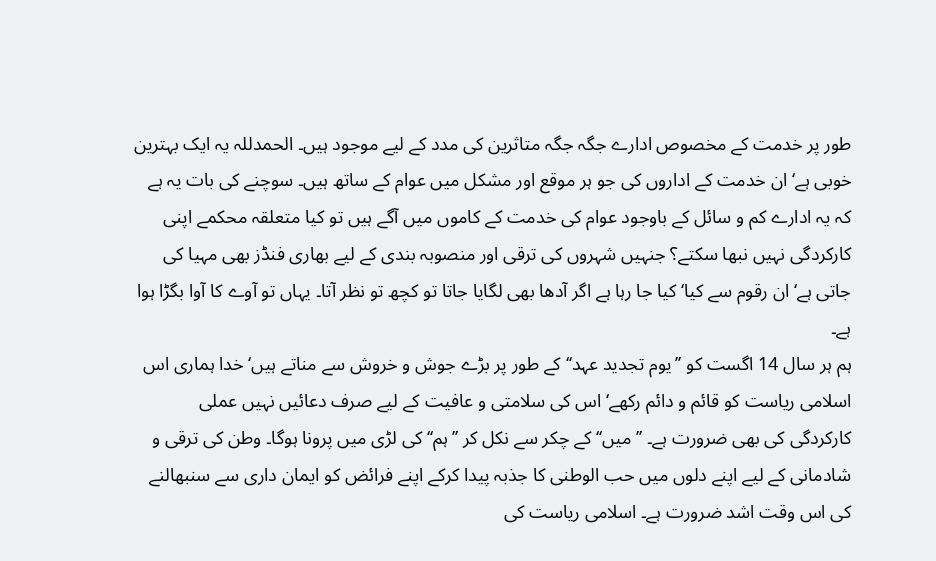طور پر خدمت کے مخصوص ادارے جگہ جگہ متاثرین کی مدد کے لیے موجود ہیں۔ الحمدللہ یہ ایک بہترین خوبی ہے‘ ان خدمت کے اداروں کی جو ہر موقع اور مشکل میں عوام کے ساتھ ہیں۔ سوچنے کی بات یہ ہے کہ یہ ادارے کم و سائل کے باوجود عوام کی خدمت کے کاموں میں آگے ہیں تو کیا متعلقہ محکمے اپنی کارکردگی نہیں نبھا سکتے؟ جنہیں شہروں کی ترقی اور منصوبہ بندی کے لیے بھاری فنڈز بھی مہیا کی جاتی ہے‘ ان رقوم سے کیا‘ کیا جا رہا ہے اگر آدھا بھی لگایا جاتا تو کچھ تو نظر آتا۔ یہاں تو آوے کا آوا بگڑا ہوا ہے۔
ہم ہر سال 14 اگست کو ’’یوم تجدید عہد‘‘ کے طور پر بڑے جوش و خروش سے مناتے ہیں‘ خدا ہماری اس اسلامی ریاست کو قائم و دائم رکھے‘ اس کی سلامتی و عافیت کے لیے صرف دعائیں نہیں عملی کارکردگی کی بھی ضرورت ہے۔ ’’میں‘‘ کے چکر سے نکل کر ’’ہم‘‘ کی لڑی میں پرونا ہوگا۔ وطن کی ترقی و شادمانی کے لیے اپنے دلوں میں حب الوطنی کا جذبہ پیدا کرکے اپنے فرائض کو ایمان داری سے سنبھالنے کی اس وقت اشد ضرورت ہے۔ اسلامی ریاست کی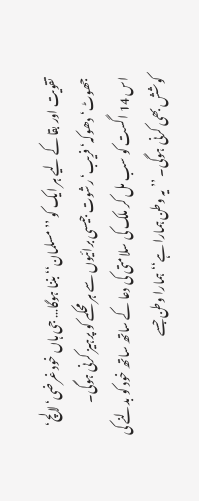تقویت اور بقا کے لیے ہر ایک کو ’’مسلمان‘‘ بننا ہوگا… جی ہاں خود غرضی‘ لالچ‘ جھوٹ‘ دھوکہ‘ فریب‘ رشوت جیسی برائیوں سے ہر محکمے کو پرہیز کرنی ہوگی۔
اس 14 اگست کو سب مل کر ملک کی سلامتی کی دعا کے ساتھ ساتھ خود کو بدلنے کی کوشش بھی کرنی ہوگی۔ ’’یہ وطن ہمارا ہے‘‘ ہمارا وطن جسے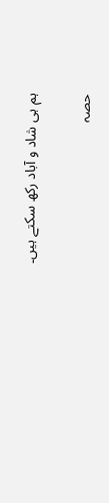ہم ہی شاد و آباد رکھ سکتے ہیں۔

حصہ